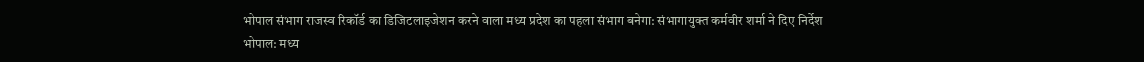भोपाल संभाग राजस्व रिकॉर्ड का डिजिटलाइजेशन करने वाला मध्य प्रदेश का पहला संभाग बनेगा: संभागायुक्त कर्मवीर शर्मा ने दिए निर्देश
भोपाल: मध्य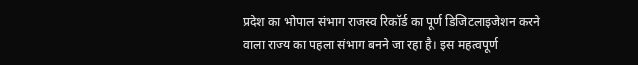प्रदेश का भोपाल संभाग राजस्व रिकॉर्ड का पूर्ण डिजिटलाइजेशन करने वाला राज्य का पहला संभाग बनने जा रहा है। इस महत्वपूर्ण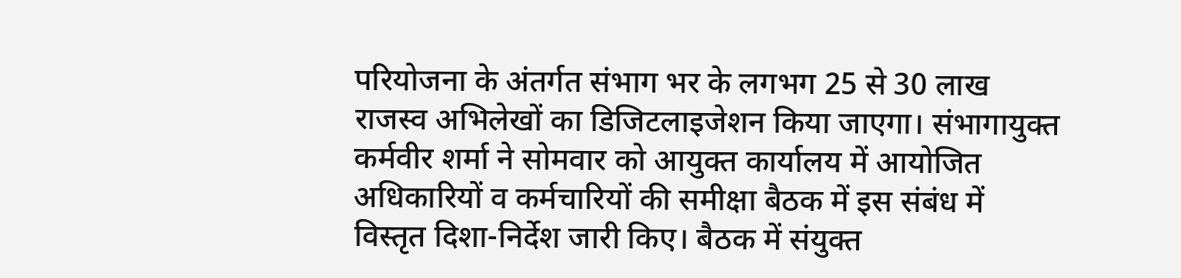परियोजना के अंतर्गत संभाग भर के लगभग 25 से 30 लाख राजस्व अभिलेखों का डिजिटलाइजेशन किया जाएगा। संभागायुक्त कर्मवीर शर्मा ने सोमवार को आयुक्त कार्यालय में आयोजित अधिकारियों व कर्मचारियों की समीक्षा बैठक में इस संबंध में विस्तृत दिशा-निर्देश जारी किए। बैठक में संयुक्त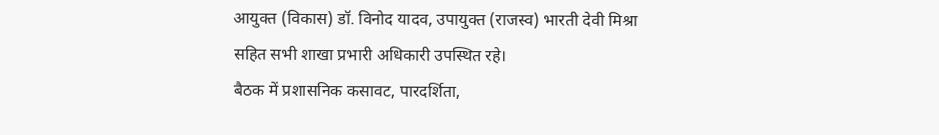आयुक्त (विकास) डॉ. विनोद यादव, उपायुक्त (राजस्व) भारती देवी मिश्रा सहित सभी शाखा प्रभारी अधिकारी उपस्थित रहे।
बैठक में प्रशासनिक कसावट, पारदर्शिता,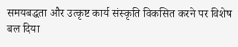समयबद्धता और उत्कृष्ट कार्य संस्कृति विकसित करने पर विशेष बल दिया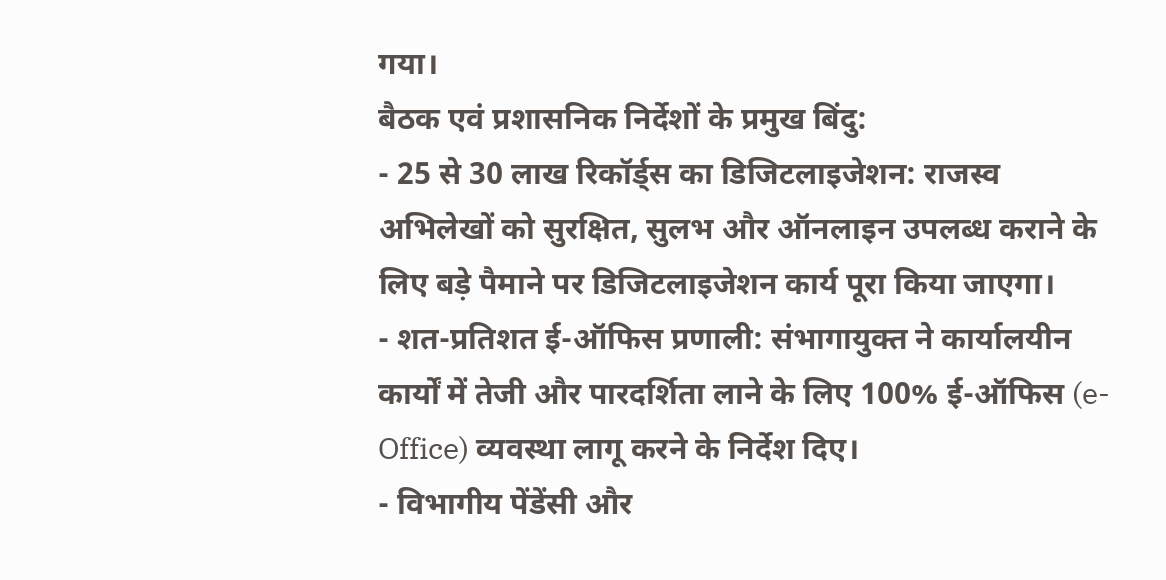गया।
बैठक एवं प्रशासनिक निर्देशों के प्रमुख बिंदु:
- 25 से 30 लाख रिकॉर्ड्स का डिजिटलाइजेशन: राजस्व अभिलेखों को सुरक्षित, सुलभ और ऑनलाइन उपलब्ध कराने के लिए बड़े पैमाने पर डिजिटलाइजेशन कार्य पूरा किया जाएगा।
- शत-प्रतिशत ई-ऑफिस प्रणाली: संभागायुक्त ने कार्यालयीन कार्यों में तेजी और पारदर्शिता लाने के लिए 100% ई-ऑफिस (e-Office) व्यवस्था लागू करने के निर्देश दिए।
- विभागीय पेंडेंसी और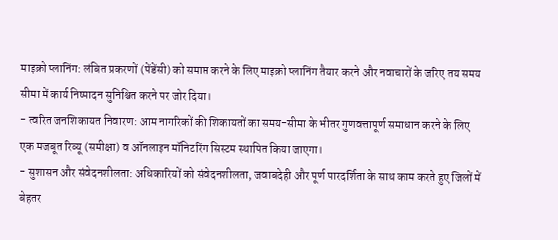माइक्रो प्लानिंग: लंबित प्रकरणों (पेंडेंसी) को समाप्त करने के लिए माइक्रो प्लानिंग तैयार करने और नवाचारों के जरिए तय समय सीमा में कार्य निष्पादन सुनिश्चित करने पर जोर दिया।
- त्वरित जनशिकायत निवारण: आम नागरिकों की शिकायतों का समय-सीमा के भीतर गुणवत्तापूर्ण समाधान करने के लिए एक मजबूत रिव्यू (समीक्षा) व ऑनलाइन मॉनिटरिंग सिस्टम स्थापित किया जाएगा।
- सुशासन और संवेदनशीलता: अधिकारियों को संवेदनशीलता, जवाबदेही और पूर्ण पारदर्शिता के साथ काम करते हुए जिलों में बेहतर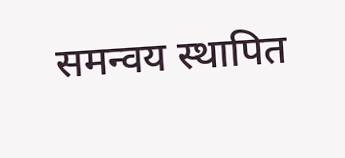समन्वय स्थापित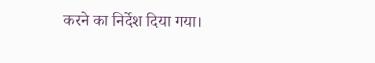करने का निर्देश दिया गया।